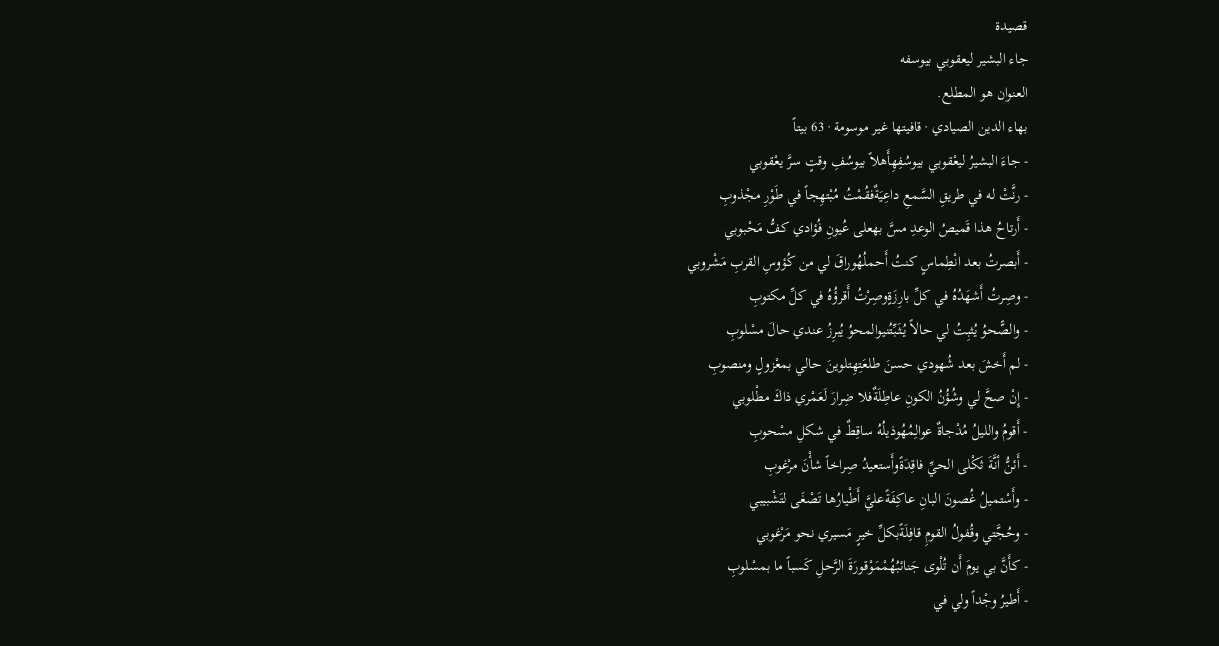قصيدة
جاء البشير ليعقوبي بيوسفه
العنوان هو المطلع.
بهاء الدين الصيادي · قافيتها غير موسومة · 63 بيتاً
- جاءَ البشيرُ ليعْقوبي بيوسُفِهِأَهلاً بيوسُفِ وقتٍ سرَّ يعْقوبي
- رنَّتْ له في طريقِ السَّمعِ داعِيَةٌفقُمْتُ مُبْتهِجاً في طَوْرِ مجْذوبِ
- أَرتاحُ هذا قَميصُ الوعدِ مسَّ بهعلى عُيونِ فُؤادي كفُّ مَحْبوبي
- أَبصرتُ بعد انْطِماسٍ كنتُ أَحملُهُوراقَ لي من كُؤوسِ القربِ مَشْروبي
- وصِرتُ أَشهَدُهُ في كلِّ بارِزَةٍوصِرْتُ أَقرؤُهُ في كلِّ مكتوبِ
- والصًّحوُ يُثبِتُ لي حالاً يُثَبِّتُنيوالمحوُ يُبرِزُ عندي حالَ مسْلوبِ
- لم أَخشَ بعد شُهودي حسنَ طلعَتِهِتلوينَ حالي بمعْزولٍ ومنصوبِ
- إِنْ صحَّ لي وشُؤُنُ الكونِ عاطِلَةٌفلا ضِرارَ لَعَمْري ذاكَ مطْلوبي
- أَقومُ والليلُ مُدْجاةٌ عوالِمُهُوذيلُهُ ساقِطٌ في شكلِ مسْحوبِ
- أَئنُّ أنَّةَ ثَكْلى الحيِّ فاقِدَةًوأَستعيدُ صِراخاً شأْنَ مرْغوبِ
- وأَسْتميلُ غُصونَ البانِ عاكِفَةًعليَّ أَطْيارُها تَصْغَى لتَشْبيبي
- وحُجَّتي وقُفولُ القومِ قافِلَةًبكلِّ خيرٍ مَسيري نحو مَرْغوبي
- كأَنَّ بي يومَ أَن تُلْوى جَنائبُهُمْمَوْقورَةَ الرَّحلِ كَسباً ما بمسْلوبِ
- أَطيرُ وجْداً ولي في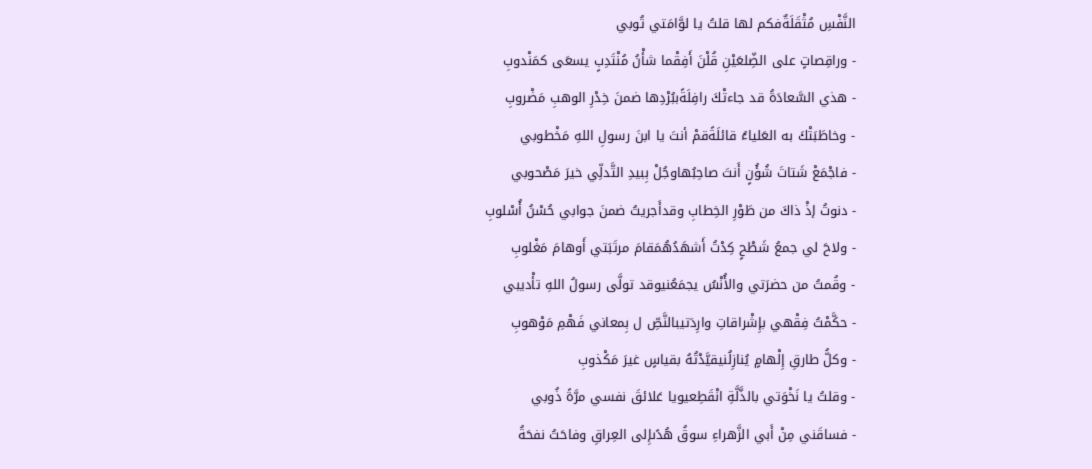النَّفْسِ مُثْقَلَةٌفكم لها قلتُ يا لوَّامَتي تُوبي
- وراقِصاتٍ على الضِّلعَيْنِ قُلْنَ أَفِقْما شأْنُ مُنْتَدِبٍ يسعَى كمَنْدوبِ
- هذي السَّعادَةُ قد جاءتْكَ رافِلَةًببُرْدِها ضمنَ خِدْرِ الوهبِ مَضْروبِ
- وخاطَبَتْكَ به العَلياءُ قائلَةًقمْ أنتَ يا ابنَ رسولِ اللهِ مَخْطوبي
- فاجْمَعْ شَتاتَ شُؤُنٍ أَنتَ صاحِبُهاوجُلْ بِبيدِ التَّدلِّي خيرَ مَصْحوبي
- دنوتُ إذْ ذاكَ من طَوْرِ الخِطابِ وقدأَجريتُ ضمنَ جوابي حُسْنُ أُسْلوبِ
- ولاحَ لي جمعُ شَطْحٍ كِدْتُ أَشهَدُهُمَقامَ مرتَبَتي أَوهامَ مَغْلوبِ
- وقُمتُ من حضرَتي والأُنْسُ يجمَعُنيوقد تولَّى رسولُ اللهِ تأْديبي
- حكَّمْتُ فِقْهي بإِشْراقاتِ وارِدَتيبالنَّصِّ ل بِمعاني فَهْمِ مَوْهوبِ
- وكلُّ طارقِ إِلْهامٍ يُنازِلُنيقيَّدْتُهُ بقياسٍ غيرَ مَكْذوبِ
- وقلتُ يا نَخْوَتي بالذَّلَّةِ انْقَطِعيويا عَلائقَ نفسي مرَّةً ذُوبي
- فساقَني مِنْ أَبي الزَّهراءِ سوقُ هُدًىإِلى العِراقِ وفاحَتُ نفحَةُ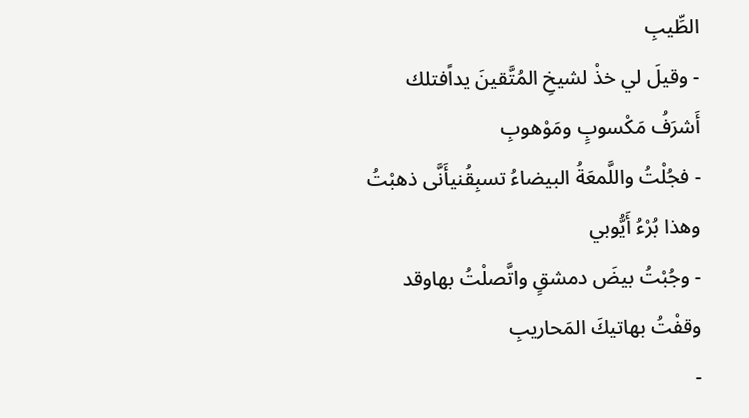الطِّيبِ
- وقيلَ لي خذْ لشيخِ المُتَّقينَ يداًفتلك أَشرَفُ مَكْسوبٍ ومَوْهوبِ
- فجُلْتُ واللَّمعَةُ البيضاءُ تسبِقُنيأَنَّى ذهبْتُ وهذا بُرْءُ أَيُّوبي
- وجُبْتُ بيضَ دمشقٍ واتَّصلْتُ بهاوقد وقفْتُ بهاتيكَ المَحاريبِ
-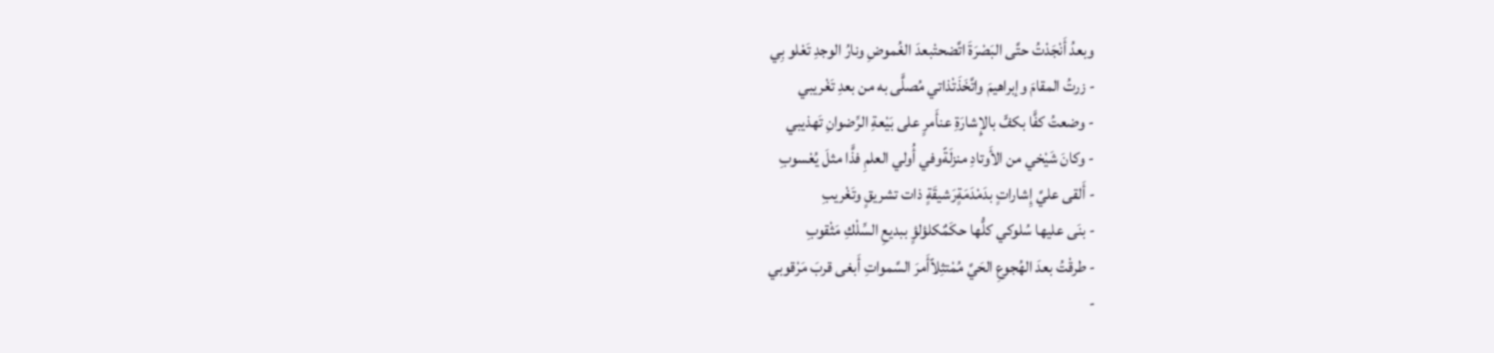وبعدُ أَنْجَدْتُ حتَّى البَصْرَةَ اتَّضحتْبعدَ الغُموضِ ونارُ الوجدِ تَعْلو بِي
- زرتُ المقامَ وإبراهيمَ واتَّخَذَتْذاتي مُصلًّى به من بعدِ تَغْريبي
- وضعتُ كفًّا بكفٍّ بالإِشارَةِ عنأَمرٍ على بَيْعةِ الرِّضوانِ تَهذيبي
- وكانَ شَيْخي من الأَوتادِ منزلَةًوفي أُولي العلمِ فذًّا مثلَ يُعْسوبِ
- أَلقى عليَّ إِشاراتٍ بدَمْدَمَةٍرَشيقَةٍ ذات تشريقٍ وتَغْريبِ
- بنَى عليها سُلوكي كلُّها حكَمٌكلؤلؤٍ ببديعِ السِّلْكِ مَثْقوبِ
- طرقْتُ بعدَ الهُجوعِ الحَيَّ مُمْتثِلاًأَمرَ السَّمواتِ أَبغى قربَ مَرْقوبي
-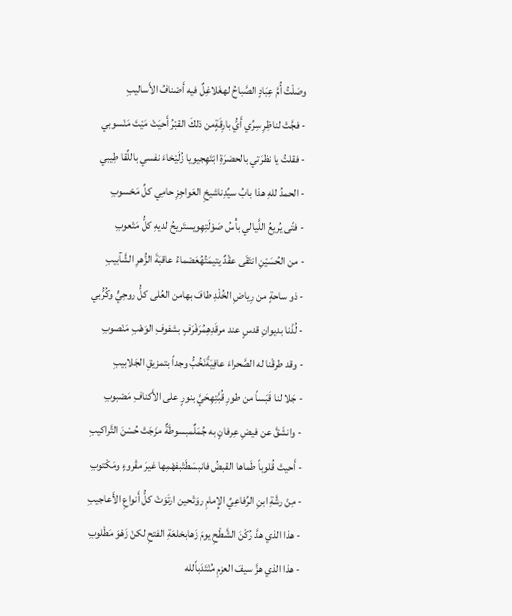وصَلْتُ أُمَّ عِبَادٍ الصَّباحُ لهغَلاغِلٌ فيه أَصْنافُ الأَساليبِ
- فجَّتْ لناظِرِ سِرِّي أَيُّ بارِقَةٍمن ذلكَ القبْرُ أَحيَتْ مَيْتَ مَنْسوبي
- فقلتُ يا نظرَتي بالحضرَةِ ابْتَهِجيويا زُلَيْخاءَ نفسي باللِّقا طِيبي
- الحمدُ للهِ هذا بابُ سيِّدِناشيخِ العَواجِزِ حامِي كلِّ مَحْسوبِ
- فتًى يُريعُ اللَّيالي بأْسُ صَوْلَتِهِويستَريحُ لديهِ كلُّ مَتْعوبِ
- من الحُسَيْنِ انتَقَى عقْدٌ يتيمَتُهُعَصْماءُ عاقبَةَ الزُّهرِ الشَّآبيبِ
- ذو ساحةٍ من رِياضِ الخُلْدِ طافَ بهامن العُلى كلُّ روحِيٍّ وكُرُّبي
- لُذْنا بديوانِ قدسٍ عند مرقَدِهِمُرَفْرَفٍ بشفوفِ الوَهْبِ مَنْصوبِ
- وقد طرقْنا له الصَّحراءَ عافِيَةًنَخُبُّ وجداً بتمزيقِ الجَلابيبِ
- جَلا لنا قَبَساً من طورِ قُبَّتِهِحَيَّ بنورٍ على الأَكنافِ مَصْبوبِ
- وانشَقَّ عن فيضِ عِرفانٍ به جُمَلٌمبسوطَةٌ مزَجَتْ حُسْنَ التَّراكيبِ
- أَحيتْ قُلوباً طَماها القبضُ فانبسَطَتْبفهْمِها غيرَ مقْروءٍ ومَكْتوبِ
- مِنْ رشَّةِ ابنِ الرِّفاعِيِّ الإِمامِ روَتْحين ارتَوَتْ كلُّ أَنواعِ الأَعاجيبِ
- هذا الذي هدَّ رُكْنَ الشَّطْحِ يومَ زَهابخلعَةِ الفتحِ لكنْ زَهْوَ مَطْلوبِ
- هذا الذي هزَّ سيفَ العزمِ مُنْتَدَباًلله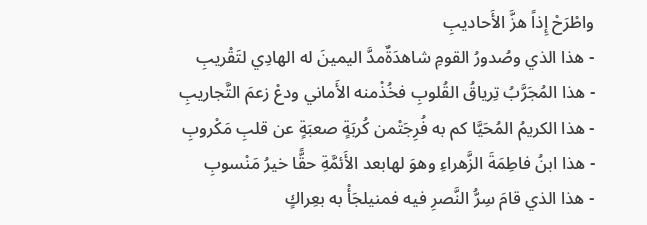واطْرَحْ إِذاً هزَّ الأَحاديبِ
- هذا الذي وصُدورُ القومِ شاهدَةٌمدَّ اليمينَ له الهادِي لتَقْريبِ
- هذا المُجَرَّبُ تِرياقُ القُلوبِ فخُذْمنه الأَماني ودعْ زعمَ التَّجاريبِ
- هذا الكريمُ المُحَيَّا كم به فُرِجَتْمن كُربَةٍ صعبَةٍ عن قلبِ مَكْروبِ
- هذا ابنُ فاطِمَةَ الزَّهراءِ وهوَ لهابعد الأَئمَّةِ حقًّا خيرُ مَنْسوبِ
- هذا الذي قامَ سِرُّ النَّصرِ فيه فمنيلجَأْ به بعِراكٍ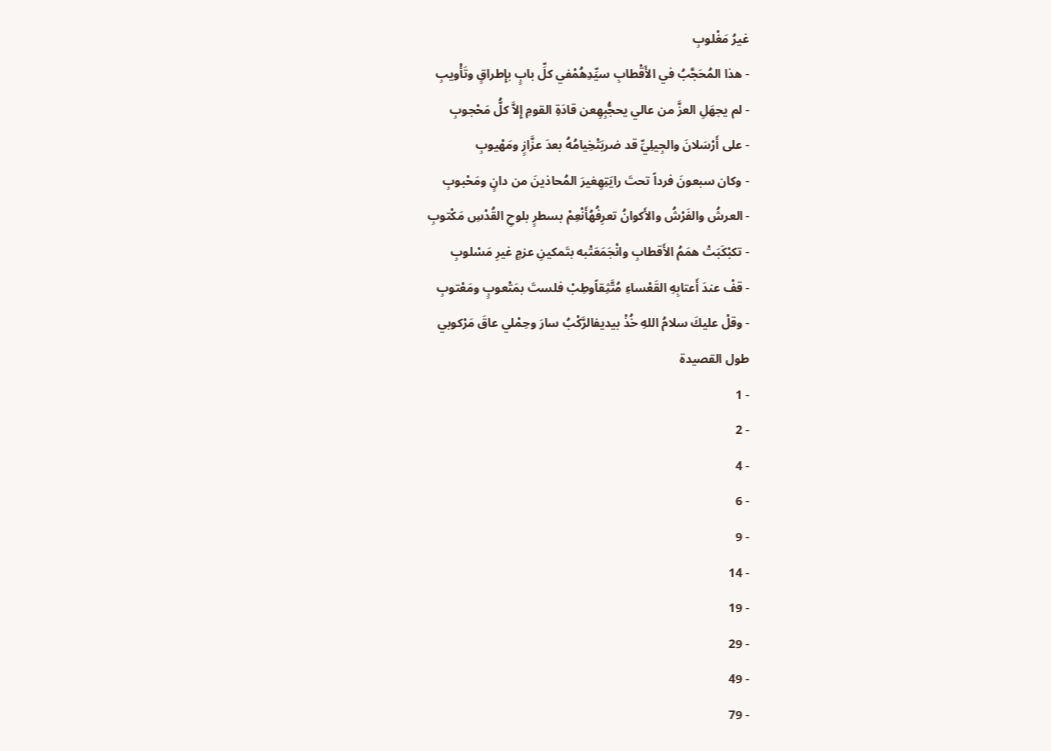غيرُ مَغْلوبِ
- هذا المُحَجَّبُ في الأَقْطابِ سيِّدِهُمْفي كلِّ بابٍ بإِطراقٍ وتَأْويبِ
- لم يجهَلِ العزَّ من عالي يحجُّبِهِعن قادَةِ القومِ إِلاَّ كلُّ مَحْجوبِ
- على أَرْسَلانَ والجِيلِيِّ قد ضربَتْخِيامُهُ بعدَ عزَّازٍ ومَهْيوبِ
- وكان سبعونَ فرداً تحتَ رايَتِهِغيرَ المُحاذينَ من دانٍ ومَحْبوبِ
- العرشُ والفَرْشُ والأَكوانُ تعرِفُهُأَنْعِمْ بسطرٍ بلوحِ القُدْسِ مَكْتوبِ
- تكبْكَبَتْ همَمُ الأَقطابِ وانْجَمَعَتْبه بتَمكينِ عزمٍ غيرِ مَسْلوبِ
- قفْ عندَ أَعتابِهِ القَعْساءِ مُتَّثِقاًوطِبْ فلستَ بمَتْعوبٍ ومَعْتوبِ
- وقلْ عليكَ سلامُ اللهِ خُذْ بيديفالرَّكْبُ سارَ وحِمْلي عاقَ مَرْكوبي
طول القصيدة
- 1
- 2
- 4
- 6
- 9
- 14
- 19
- 29
- 49
- 79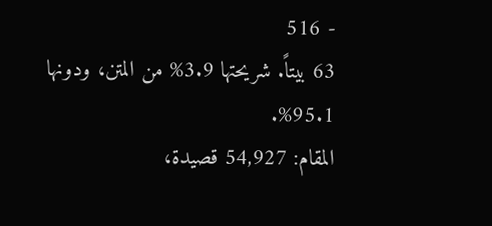- 516
63 بيتاً. شريحتها 3.9% من المتن، ودونها 95.1%.
المقام: 54,927 قصيدة،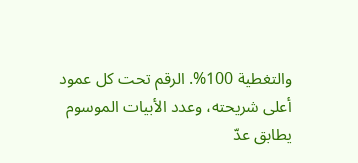والتغطية 100%. الرقم تحت كل عمود أعلى شريحته، وعدد الأبيات الموسوم يطابق عدّ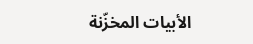الأبيات المخزّنة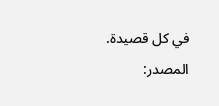في كل قصيدة.
المصدر: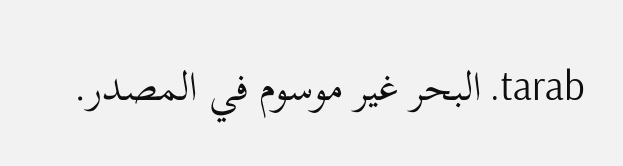tarab. البحر غير موسوم في المصدر.